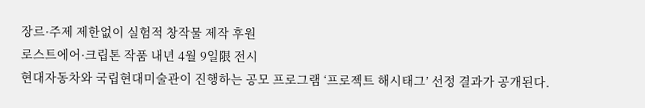장르·주제 제한없이 실험적 창작물 제작 후원
로스트에어·크립톤 작품 내년 4월 9일限 전시
현대자동차와 국립현대미술관이 진행하는 공모 프로그램 ‘프로젝트 해시태그’ 선정 결과가 공개된다.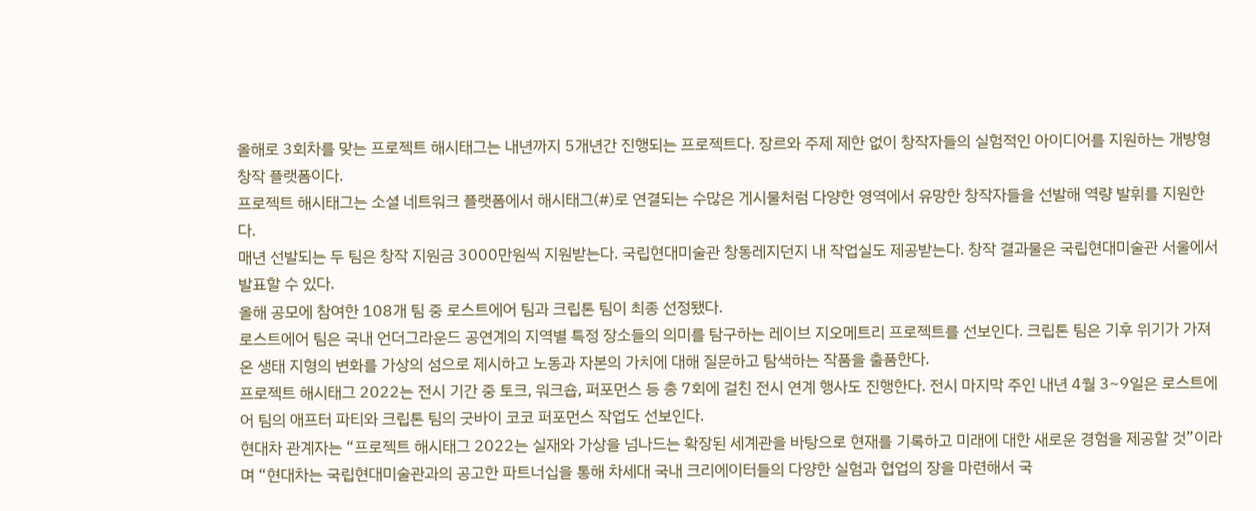올해로 3회차를 맞는 프로젝트 해시태그는 내년까지 5개년간 진행되는 프로젝트다. 장르와 주제 제한 없이 창작자들의 실험적인 아이디어를 지원하는 개방형 창작 플랫폼이다.
프로젝트 해시태그는 소셜 네트워크 플랫폼에서 해시태그(#)로 연결되는 수많은 게시물처럼 다양한 영역에서 유망한 창작자들을 선발해 역량 발휘를 지원한다.
매년 선발되는 두 팀은 창작 지원금 3000만원씩 지원받는다. 국립현대미술관 창동레지던지 내 작업실도 제공받는다. 창작 결과물은 국립현대미술관 서울에서 발표할 수 있다.
올해 공모에 참여한 108개 팀 중 로스트에어 팀과 크립톤 팀이 최종 선정됐다.
로스트에어 팀은 국내 언더그라운드 공연계의 지역별 특정 장소들의 의미를 탐구하는 레이브 지오메트리 프로젝트를 선보인다. 크립톤 팀은 기후 위기가 가져온 생태 지형의 변화를 가상의 섬으로 제시하고 노동과 자본의 가치에 대해 질문하고 탐색하는 작품을 출품한다.
프로젝트 해시태그 2022는 전시 기간 중 토크, 워크숍, 퍼포먼스 등 총 7회에 걸친 전시 연계 행사도 진행한다. 전시 마지막 주인 내년 4월 3~9일은 로스트에어 팀의 애프터 파티와 크립톤 팀의 굿바이 코코 퍼포먼스 작업도 선보인다.
현대차 관계자는 “프로젝트 해시태그 2022는 실재와 가상을 넘나드는 확장된 세계관을 바탕으로 현재를 기록하고 미래에 대한 새로운 경험을 제공할 것”이라며 “현대차는 국립현대미술관과의 공고한 파트너십을 통해 차세대 국내 크리에이터들의 다양한 실험과 협업의 장을 마련해서 국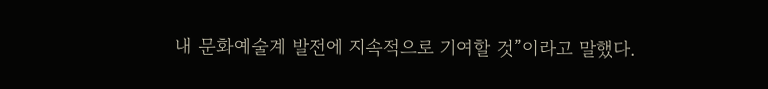내 문화예술계 발전에 지속적으로 기여할 것”이라고 말했다.